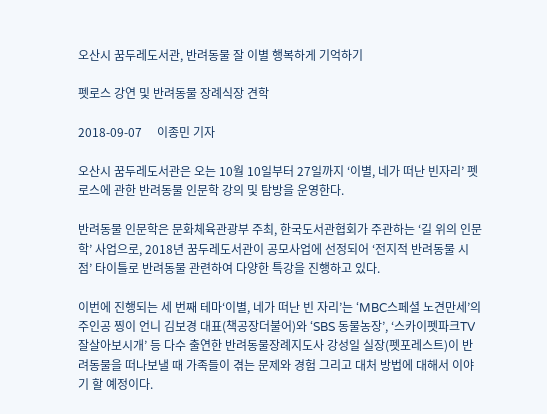오산시 꿈두레도서관, 반려동물 잘 이별 행복하게 기억하기

펫로스 강연 및 반려동물 장례식장 견학

2018-09-07     이종민 기자

오산시 꿈두레도서관은 오는 10월 10일부터 27일까지 ‘이별, 네가 떠난 빈자리’ 펫로스에 관한 반려동물 인문학 강의 및 탐방을 운영한다.

반려동물 인문학은 문화체육관광부 주최, 한국도서관협회가 주관하는 ‘길 위의 인문학’ 사업으로, 2018년 꿈두레도서관이 공모사업에 선정되어 ‘전지적 반려동물 시점’ 타이틀로 반려동물 관련하여 다양한 특강을 진행하고 있다.

이번에 진행되는 세 번째 테마‘이별, 네가 떠난 빈 자리’는 ‘MBC스페셜 노견만세’의 주인공 찡이 언니 김보경 대표(책공장더불어)와 ‘SBS 동물농장’, ‘스카이펫파크TV 잘살아보시개’ 등 다수 출연한 반려동물장례지도사 강성일 실장(펫포레스트)이 반려동물을 떠나보낼 때 가족들이 겪는 문제와 경험 그리고 대처 방법에 대해서 이야기 할 예정이다.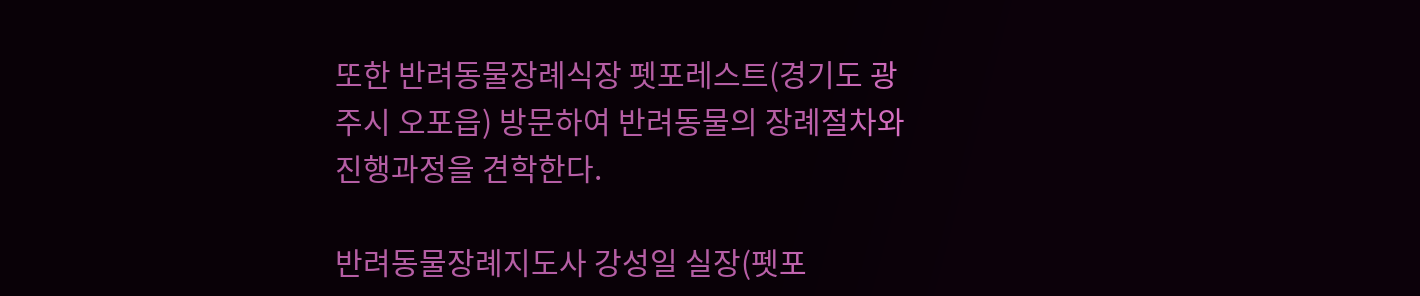또한 반려동물장례식장 펫포레스트(경기도 광주시 오포읍) 방문하여 반려동물의 장례절차와 진행과정을 견학한다.

반려동물장례지도사 강성일 실장(펫포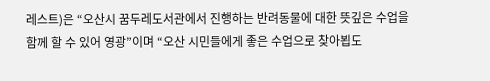레스트)은 “오산시 꿈두레도서관에서 진행하는 반려동물에 대한 뜻깊은 수업을 함께 할 수 있어 영광”이며 “오산 시민들에게 좋은 수업으로 찾아뵙도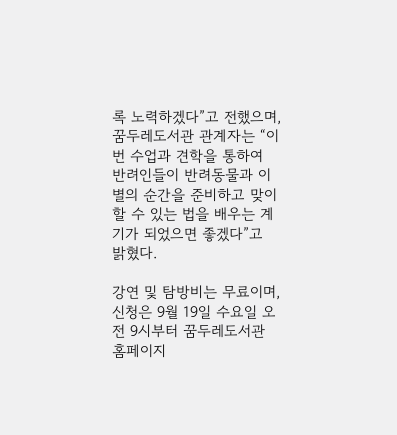록 노력하겠다”고 전했으며, 꿈두레도서관 관계자는 “이번 수업과 견학을 통하여 반려인들이 반려동물과 이별의 순간을 준비하고 맞이할 수 있는 법을 배우는 계기가 되었으면 좋겠다”고 밝혔다.

강연 및 탐방비는 무료이며, 신청은 9월 19일 수요일 오전 9시부터 꿈두레도서관 홈페이지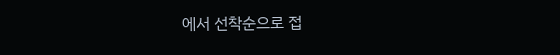에서 선착순으로 접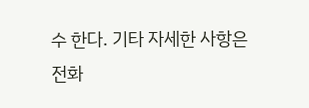수 한다. 기타 자세한 사항은 전화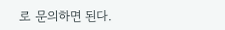로 문의하면 된다.